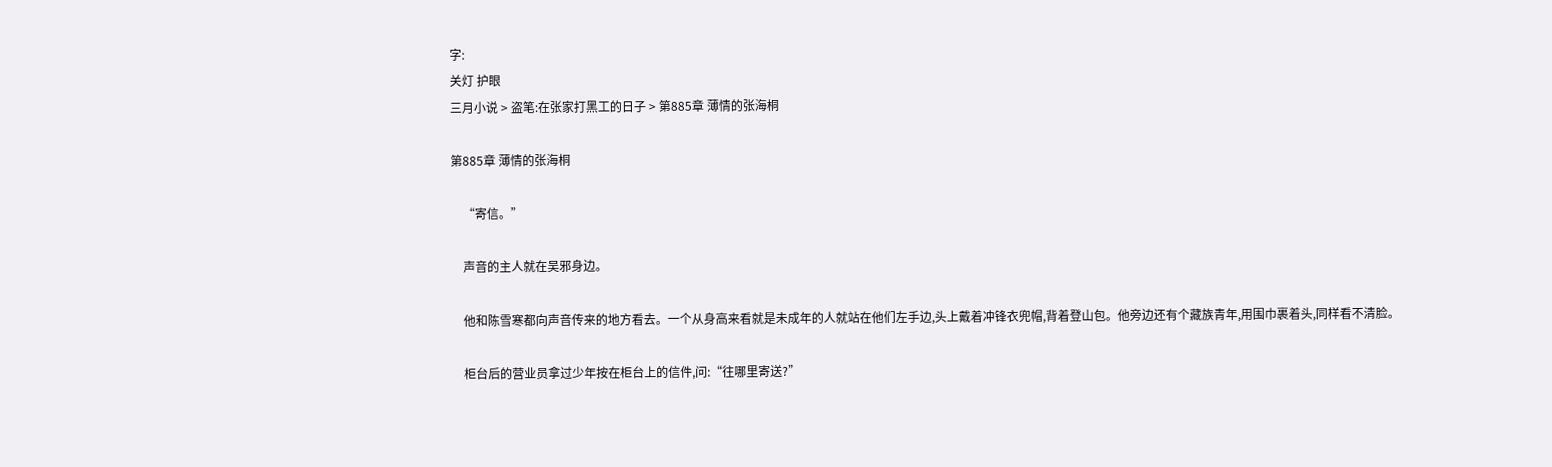字:
关灯 护眼
三月小说 > 盗笔:在张家打黑工的日子 > 第885章 薄情的张海桐

第885章 薄情的张海桐

    “寄信。”

    声音的主人就在吴邪身边。

    他和陈雪寒都向声音传来的地方看去。一个从身高来看就是未成年的人就站在他们左手边,头上戴着冲锋衣兜帽,背着登山包。他旁边还有个藏族青年,用围巾裹着头,同样看不清脸。

    柜台后的营业员拿过少年按在柜台上的信件,问:“往哪里寄送?”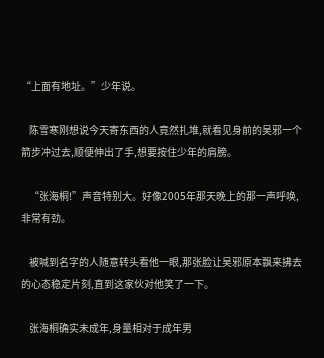“上面有地址。”少年说。

    陈雪寒刚想说今天寄东西的人竟然扎堆,就看见身前的吴邪一个箭步冲过去,顺便伸出了手,想要按住少年的肩膀。

    “张海桐!”声音特别大。好像2005年那天晚上的那一声呼唤,非常有劲。

    被喊到名字的人随意转头看他一眼,那张脸让吴邪原本飘来拂去的心态稳定片刻,直到这家伙对他笑了一下。

    张海桐确实未成年,身量相对于成年男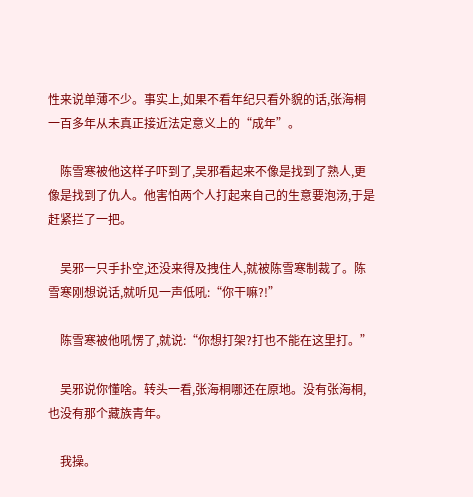性来说单薄不少。事实上,如果不看年纪只看外貌的话,张海桐一百多年从未真正接近法定意义上的“成年”。

    陈雪寒被他这样子吓到了,吴邪看起来不像是找到了熟人,更像是找到了仇人。他害怕两个人打起来自己的生意要泡汤,于是赶紧拦了一把。

    吴邪一只手扑空,还没来得及拽住人,就被陈雪寒制裁了。陈雪寒刚想说话,就听见一声低吼:“你干嘛?!”

    陈雪寒被他吼愣了,就说:“你想打架?打也不能在这里打。”

    吴邪说你懂啥。转头一看,张海桐哪还在原地。没有张海桐,也没有那个藏族青年。

    我操。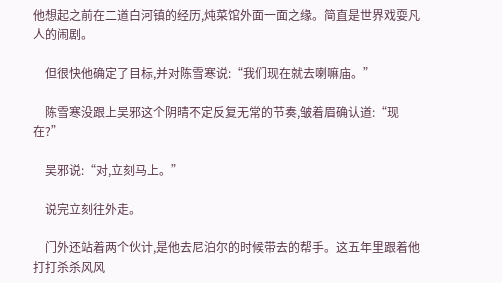他想起之前在二道白河镇的经历,炖菜馆外面一面之缘。简直是世界戏耍凡人的闹剧。

    但很快他确定了目标,并对陈雪寒说:“我们现在就去喇嘛庙。”

    陈雪寒没跟上吴邪这个阴晴不定反复无常的节奏,皱着眉确认道:“现在?”

    吴邪说:“对,立刻马上。”

    说完立刻往外走。

    门外还站着两个伙计,是他去尼泊尔的时候带去的帮手。这五年里跟着他打打杀杀风风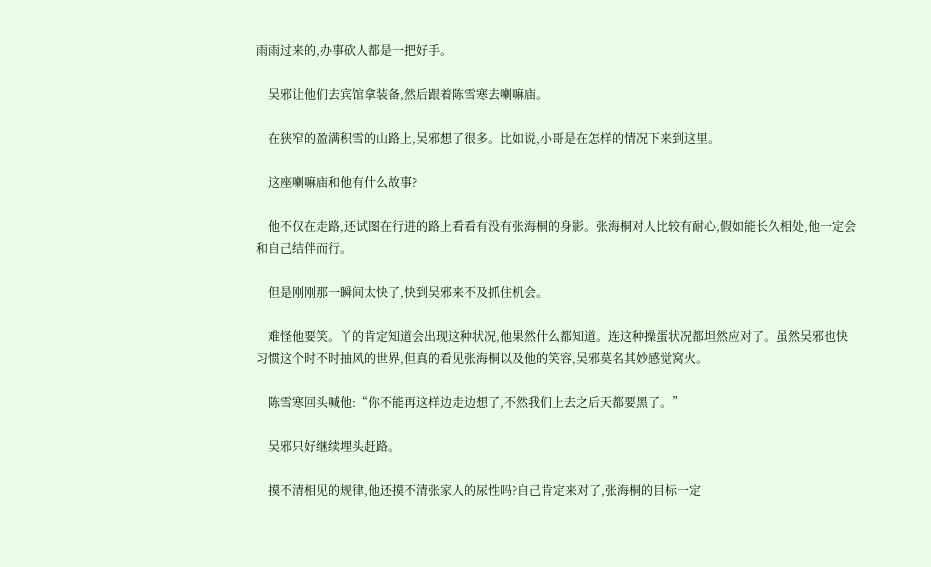雨雨过来的,办事砍人都是一把好手。

    吴邪让他们去宾馆拿装备,然后跟着陈雪寒去喇嘛庙。

    在狭窄的盈满积雪的山路上,吴邪想了很多。比如说,小哥是在怎样的情况下来到这里。

    这座喇嘛庙和他有什么故事?

    他不仅在走路,还试图在行进的路上看看有没有张海桐的身影。张海桐对人比较有耐心,假如能长久相处,他一定会和自己结伴而行。

    但是刚刚那一瞬间太快了,快到吴邪来不及抓住机会。

    难怪他要笑。丫的肯定知道会出现这种状况,他果然什么都知道。连这种操蛋状况都坦然应对了。虽然吴邪也快习惯这个时不时抽风的世界,但真的看见张海桐以及他的笑容,吴邪莫名其妙感觉窝火。

    陈雪寒回头喊他:“你不能再这样边走边想了,不然我们上去之后天都要黑了。”

    吴邪只好继续埋头赶路。

    摸不清相见的规律,他还摸不清张家人的尿性吗?自己肯定来对了,张海桐的目标一定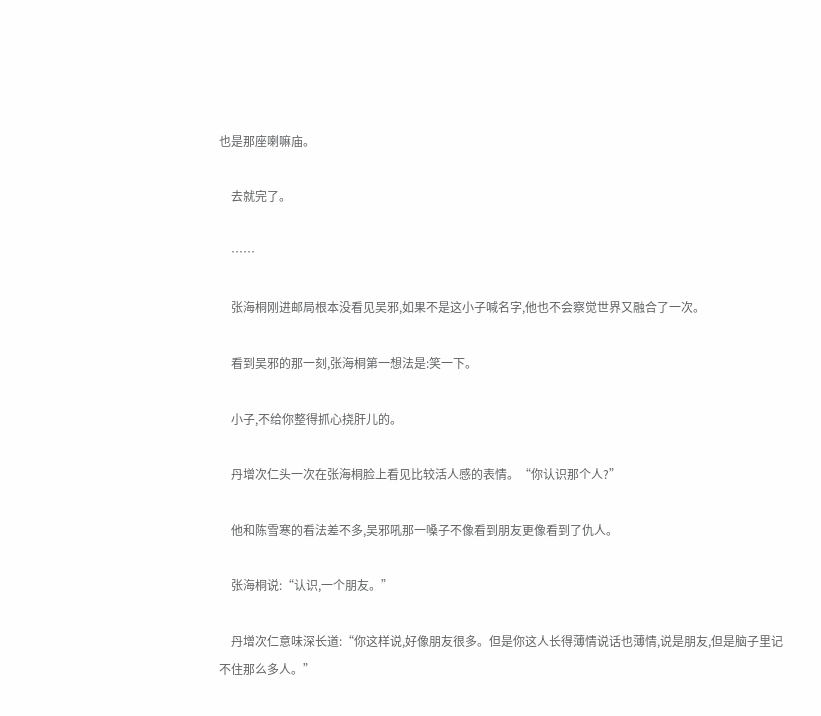也是那座喇嘛庙。

    去就完了。

    ……

    张海桐刚进邮局根本没看见吴邪,如果不是这小子喊名字,他也不会察觉世界又融合了一次。

    看到吴邪的那一刻,张海桐第一想法是:笑一下。

    小子,不给你整得抓心挠肝儿的。

    丹增次仁头一次在张海桐脸上看见比较活人感的表情。“你认识那个人?”

    他和陈雪寒的看法差不多,吴邪吼那一嗓子不像看到朋友更像看到了仇人。

    张海桐说:“认识,一个朋友。”

    丹增次仁意味深长道:“你这样说,好像朋友很多。但是你这人长得薄情说话也薄情,说是朋友,但是脑子里记不住那么多人。”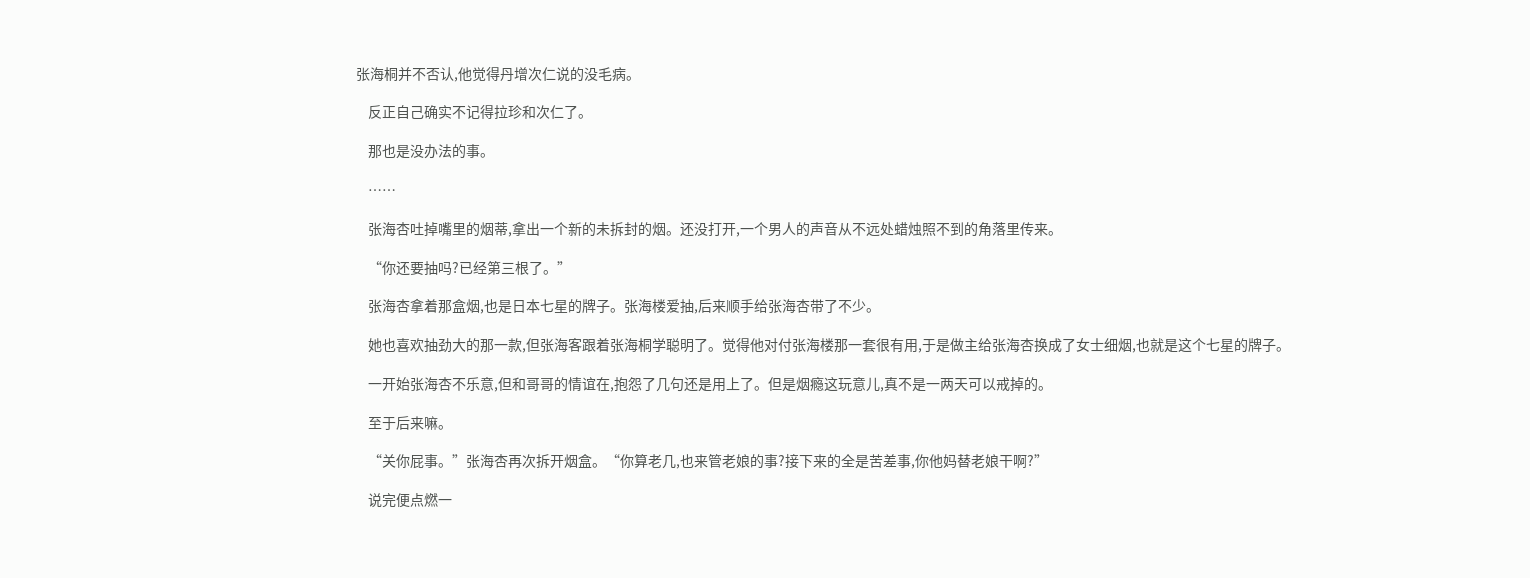张海桐并不否认,他觉得丹增次仁说的没毛病。

    反正自己确实不记得拉珍和次仁了。

    那也是没办法的事。

    ……

    张海杏吐掉嘴里的烟蒂,拿出一个新的未拆封的烟。还没打开,一个男人的声音从不远处蜡烛照不到的角落里传来。

    “你还要抽吗?已经第三根了。”

    张海杏拿着那盒烟,也是日本七星的牌子。张海楼爱抽,后来顺手给张海杏带了不少。

    她也喜欢抽劲大的那一款,但张海客跟着张海桐学聪明了。觉得他对付张海楼那一套很有用,于是做主给张海杏换成了女士细烟,也就是这个七星的牌子。

    一开始张海杏不乐意,但和哥哥的情谊在,抱怨了几句还是用上了。但是烟瘾这玩意儿,真不是一两天可以戒掉的。

    至于后来嘛。

    “关你屁事。”张海杏再次拆开烟盒。“你算老几,也来管老娘的事?接下来的全是苦差事,你他妈替老娘干啊?”

    说完便点燃一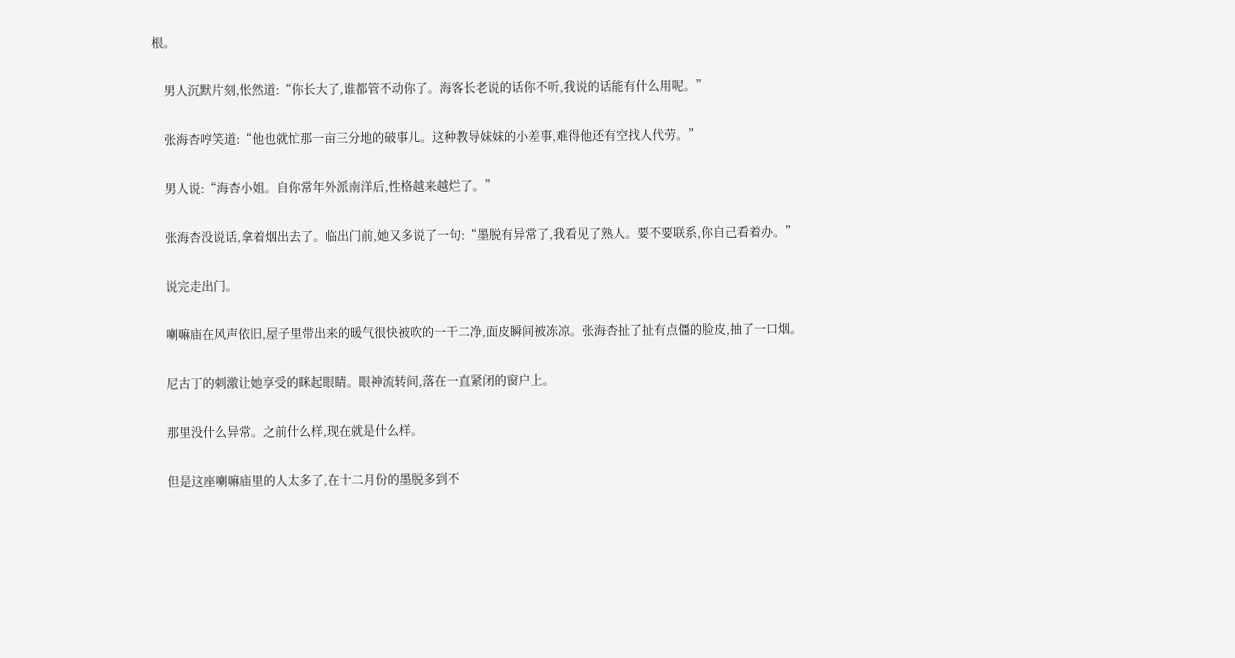根。

    男人沉默片刻,怅然道:“你长大了,谁都管不动你了。海客长老说的话你不听,我说的话能有什么用呢。”

    张海杏哼笑道:“他也就忙那一亩三分地的破事儿。这种教导妹妹的小差事,难得他还有空找人代劳。”

    男人说:“海杏小姐。自你常年外派南洋后,性格越来越烂了。”

    张海杏没说话,拿着烟出去了。临出门前,她又多说了一句:“墨脱有异常了,我看见了熟人。要不要联系,你自己看着办。”

    说完走出门。

    喇嘛庙在风声依旧,屋子里带出来的暖气很快被吹的一干二净,面皮瞬间被冻凉。张海杏扯了扯有点僵的脸皮,抽了一口烟。

    尼古丁的刺激让她享受的眯起眼睛。眼神流转间,落在一直紧闭的窗户上。

    那里没什么异常。之前什么样,现在就是什么样。

    但是这座喇嘛庙里的人太多了,在十二月份的墨脱多到不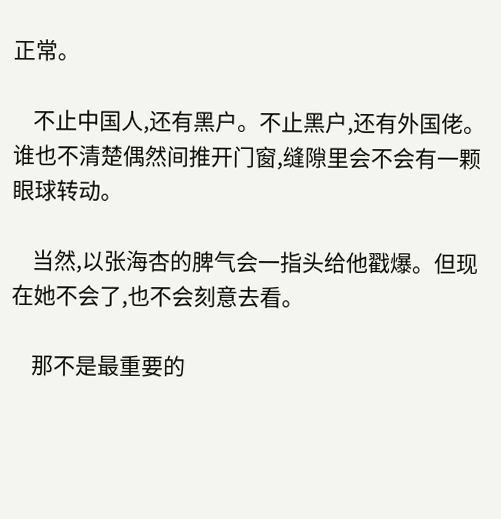正常。

    不止中国人,还有黑户。不止黑户,还有外国佬。谁也不清楚偶然间推开门窗,缝隙里会不会有一颗眼球转动。

    当然,以张海杏的脾气会一指头给他戳爆。但现在她不会了,也不会刻意去看。

    那不是最重要的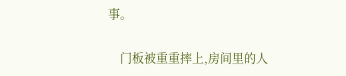事。

    门板被重重摔上,房间里的人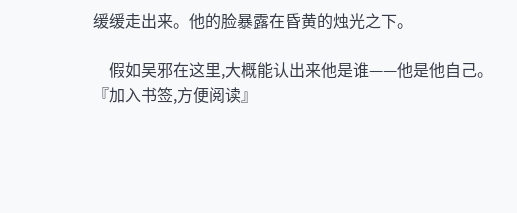缓缓走出来。他的脸暴露在昏黄的烛光之下。

    假如吴邪在这里,大概能认出来他是谁——他是他自己。
『加入书签,方便阅读』